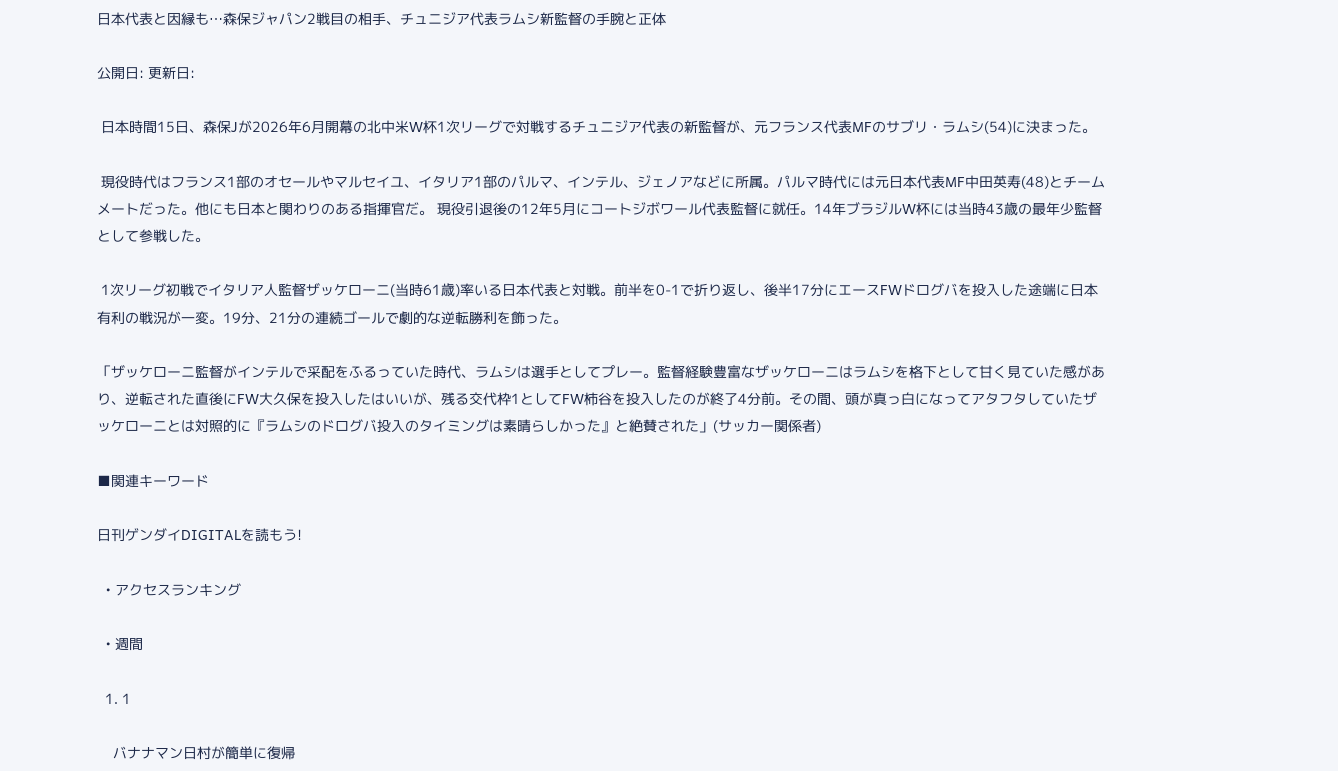日本代表と因縁も…森保ジャパン2戦目の相手、チュニジア代表ラムシ新監督の手腕と正体

公開日: 更新日:

 日本時間15日、森保Jが2026年6月開幕の北中米W杯1次リーグで対戦するチュニジア代表の新監督が、元フランス代表MFのサブリ・ラムシ(54)に決まった。

 現役時代はフランス1部のオセールやマルセイユ、イタリア1部のパルマ、インテル、ジェノアなどに所属。パルマ時代には元日本代表MF中田英寿(48)とチームメートだった。他にも日本と関わりのある指揮官だ。 現役引退後の12年5月にコートジボワール代表監督に就任。14年ブラジルW杯には当時43歳の最年少監督として参戦した。

 1次リーグ初戦でイタリア人監督ザッケローニ(当時61歳)率いる日本代表と対戦。前半を0-1で折り返し、後半17分にエースFWドログバを投入した途端に日本有利の戦況が一変。19分、21分の連続ゴールで劇的な逆転勝利を飾った。

「ザッケローニ監督がインテルで采配をふるっていた時代、ラムシは選手としてプレー。監督経験豊富なザッケローニはラムシを格下として甘く見ていた感があり、逆転された直後にFW大久保を投入したはいいが、残る交代枠1としてFW柿谷を投入したのが終了4分前。その間、頭が真っ白になってアタフタしていたザッケローニとは対照的に『ラムシのドログバ投入のタイミングは素晴らしかった』と絶賛された」(サッカー関係者)

■関連キーワード

日刊ゲンダイDIGITALを読もう!

  • アクセスランキング

  • 週間

  1. 1

    バナナマン日村が簡単に復帰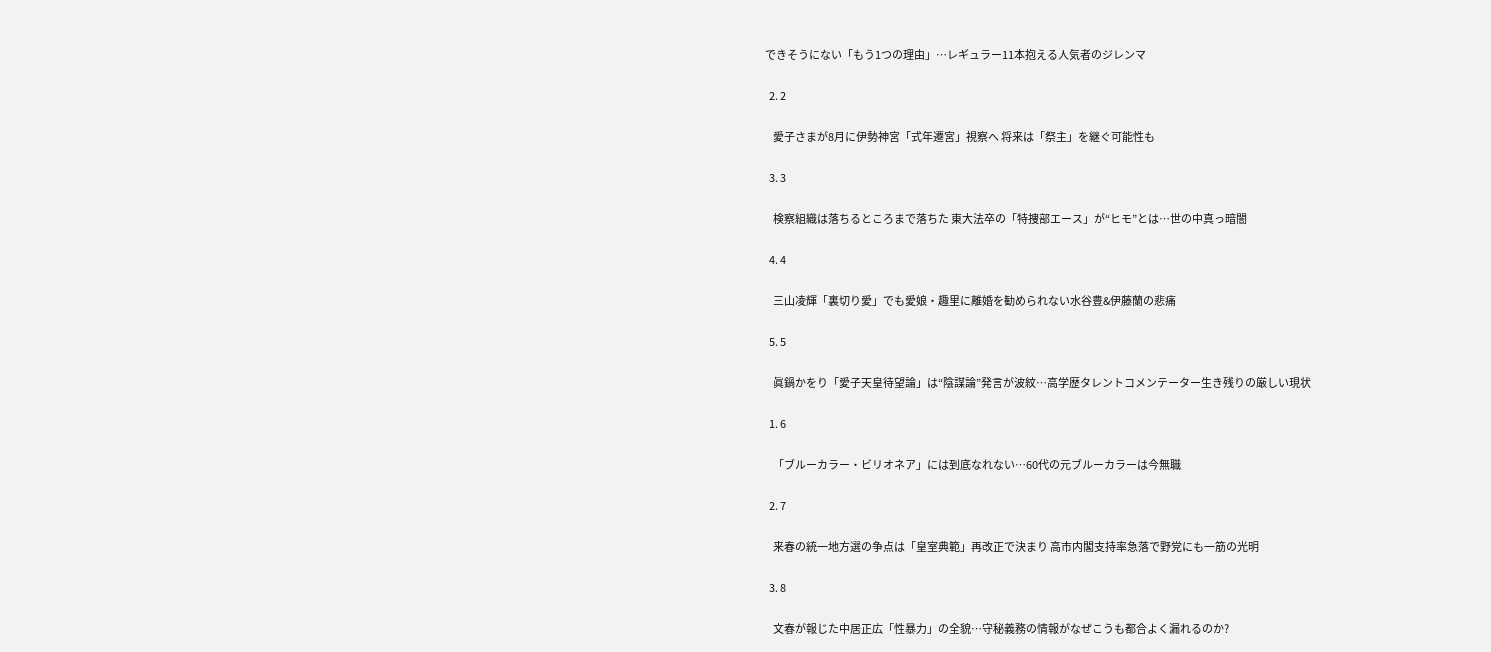できそうにない「もう1つの理由」…レギュラー11本抱える人気者のジレンマ

  2. 2

    愛子さまが8月に伊勢神宮「式年遷宮」視察へ 将来は「祭主」を継ぐ可能性も

  3. 3

    検察組織は落ちるところまで落ちた 東大法卒の「特捜部エース」が“ヒモ”とは…世の中真っ暗闇

  4. 4

    三山凌輝「裏切り愛」でも愛娘・趣里に離婚を勧められない水谷豊&伊藤蘭の悲痛

  5. 5

    眞鍋かをり「愛子天皇待望論」は“陰謀論”発言が波紋…高学歴タレントコメンテーター生き残りの厳しい現状

  1. 6

    「ブルーカラー・ビリオネア」には到底なれない…60代の元ブルーカラーは今無職

  2. 7

    来春の統一地方選の争点は「皇室典範」再改正で決まり 高市内閣支持率急落で野党にも一筋の光明

  3. 8

    文春が報じた中居正広「性暴力」の全貌…守秘義務の情報がなぜこうも都合よく漏れるのか?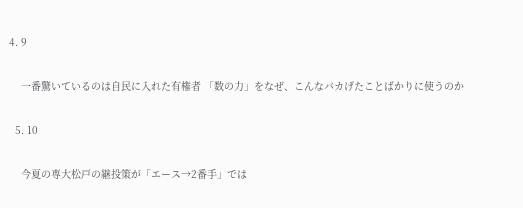4. 9

    一番驚いているのは自民に入れた有権者 「数の力」をなぜ、こんなバカげたことばかりに使うのか

  5. 10

    今夏の専大松戸の継投策が「エース→2番手」では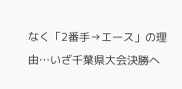なく「2番手→エース」の理由…いざ千葉県大会決勝へ